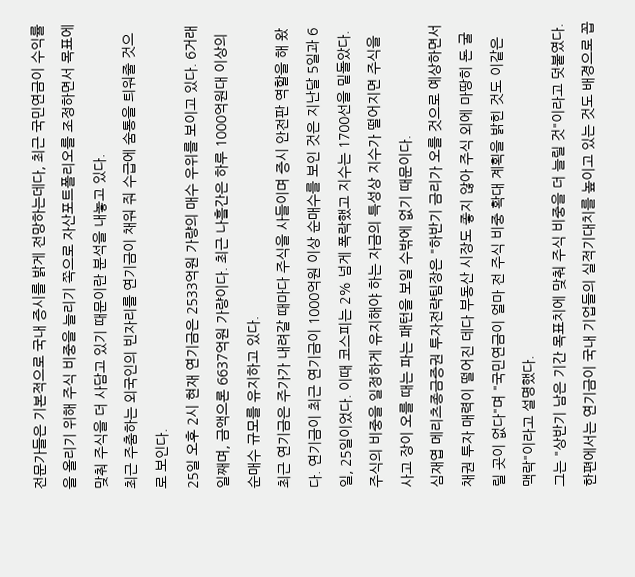전문가들은 기본적으로 국내 증시를 밝게 전망하는데다, 최근 국민연금이 수익률을 올리기 위해 주식 비중을 늘리기 쪽으로 자산포트폴리오를 조정하면서 목표에 맞춰 주식을 더 사담고 있기 때문이란 분석을 내놓고 있다.
최근 주춤하는 외국인의 빈자리를 연기금이 채워 줘 수급에 숨통을 틔워줄 것으로 보인다.
25일 오후 2시 현재 연기금은 2533억원 가량의 매수 우위를 보이고 있다. 6거래일째며, 금액으론 6637억원 가량이다. 최근 나흘간은 하루 1000억원대 이상의 순매수 규모를 유지하고 있다.
최근 연기금은 주가가 내려갈 때마다 주식을 사들이며 증시 안전판 역할을 해 왔다. 연기금이 최근 연기금이 1000억원 이상 순매수를 보인 것은 지난달 5일과 6일, 25일이었다. 이때 코스피는 2% 넘게 폭락했고 지수는 1700선을 밑돌았다.
주식의 비중을 일정하게 유지해야 하는 자금의 특성상 지수가 떨어지면 주식을 사고 장이 오를 때는 파는 패턴을 보일 수밖에 없기 때문이다.
심재엽 메리츠종금증권 투자전략팀장은 "하반기 금리가 오를 것으로 예상하면서 채권 투자 매력이 떨어진 데다 부동산 시장도 좋지 않아 주식 외에 마땅히 돈 굴릴 곳이 없다"며 "국민연금이 얼마 전 주식 비중 확대 계획을 밝힌 것도 이같은 맥락"이라고 설명했다.
그는 "상반기 남은 기간 목표치에 맞춰 주식 비중을 더 늘릴 것"이라고 덧붙였다.
한편에서는 연기금이 국내 기업들의 실적기대치를 높이고 있는 것도 배경으로 꼽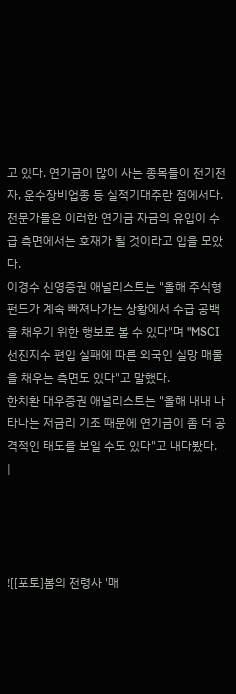고 있다. 연기금이 많이 사는 종목들이 전기전자, 운수장비업종 등 실적기대주란 점에서다.
전문가들은 이러한 연기금 자금의 유입이 수급 측면에서는 호재가 될 것이라고 입을 모았다.
이경수 신영증권 애널리스트는 "올해 주식형 펀드가 계속 빠져나가는 상황에서 수급 공백을 채우기 위한 행보로 볼 수 있다"며 "MSCI 선진지수 편입 실패에 따른 외국인 실망 매물을 채우는 측면도 있다"고 말했다.
한치환 대우증권 애널리스트는 "올해 내내 나타나는 저금리 기조 때문에 연기금이 좀 더 공격적인 태도를 보일 수도 있다"고 내다봤다.
|




![[포토]봄의 전령사 '매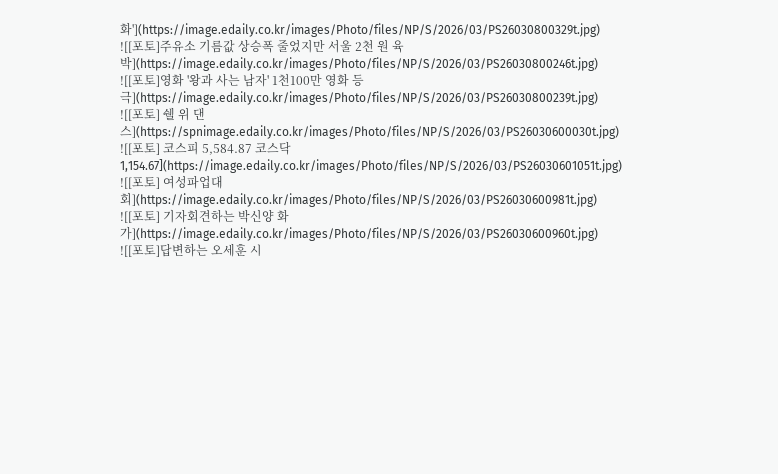화'](https://image.edaily.co.kr/images/Photo/files/NP/S/2026/03/PS26030800329t.jpg)
![[포토]주유소 기름값 상승폭 줄었지만 서울 2천 원 육박](https://image.edaily.co.kr/images/Photo/files/NP/S/2026/03/PS26030800246t.jpg)
![[포토]영화 '왕과 사는 남자' 1천100만 영화 등극](https://image.edaily.co.kr/images/Photo/files/NP/S/2026/03/PS26030800239t.jpg)
![[포토] 쉘 위 댄스](https://spnimage.edaily.co.kr/images/Photo/files/NP/S/2026/03/PS26030600030t.jpg)
![[포토] 코스피 5,584.87 코스닥 1,154.67](https://image.edaily.co.kr/images/Photo/files/NP/S/2026/03/PS26030601051t.jpg)
![[포토] 여성파업대회](https://image.edaily.co.kr/images/Photo/files/NP/S/2026/03/PS26030600981t.jpg)
![[포토] 기자회견하는 박신양 화가](https://image.edaily.co.kr/images/Photo/files/NP/S/2026/03/PS26030600960t.jpg)
![[포토]답변하는 오세훈 시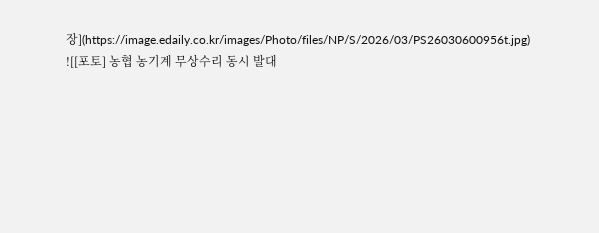장](https://image.edaily.co.kr/images/Photo/files/NP/S/2026/03/PS26030600956t.jpg)
![[포토] 농협 농기계 무상수리 동시 발대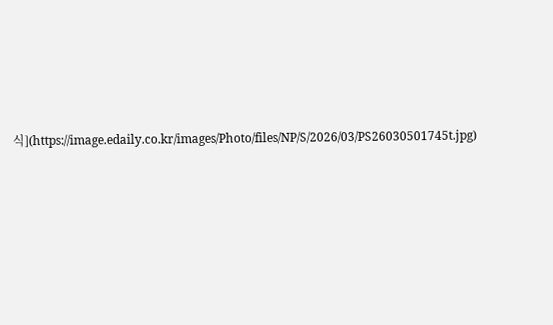식](https://image.edaily.co.kr/images/Photo/files/NP/S/2026/03/PS26030501745t.jpg)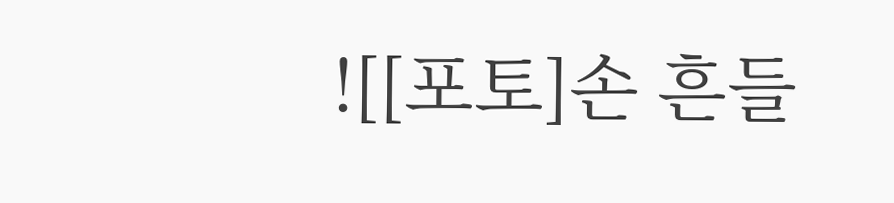![[포토]손 흔들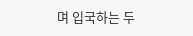며 입국하는 두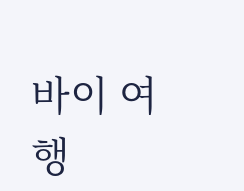바이 여행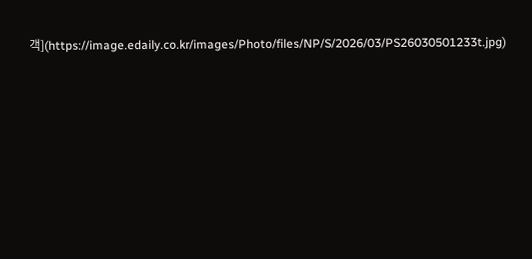객](https://image.edaily.co.kr/images/Photo/files/NP/S/2026/03/PS26030501233t.jpg)